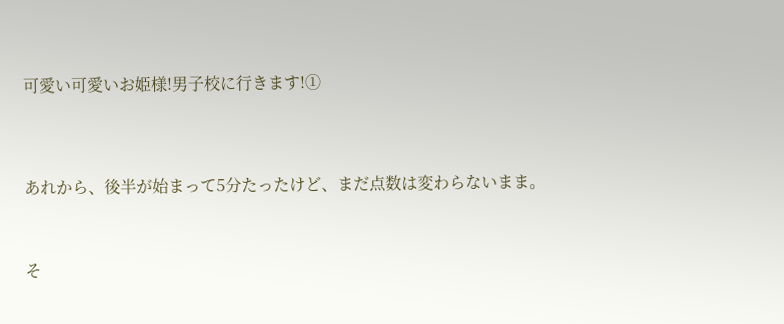可愛い可愛いお姫様!男子校に行きます!①




あれから、後半が始まって5分たったけど、まだ点数は変わらないまま。



そ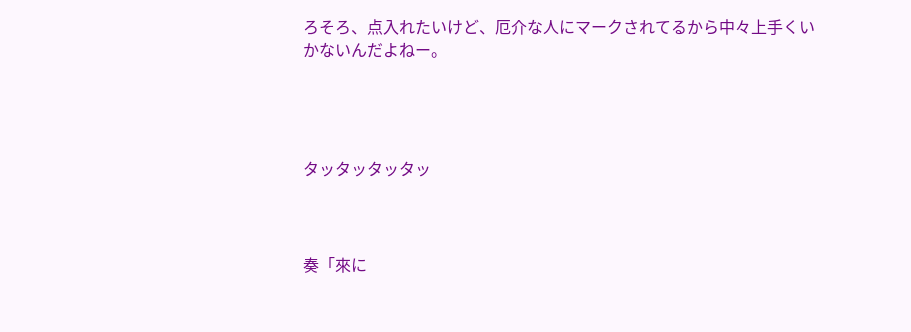ろそろ、点入れたいけど、厄介な人にマークされてるから中々上手くいかないんだよねー。




タッタッタッタッ



奏「來に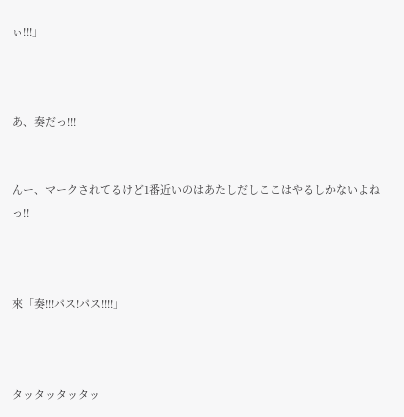ぃ!!!」



あ、奏だっ!!!


んー、マークされてるけど1番近いのはあたしだしここはやるしかないよねっ!!



來「奏!!!パス!パス!!!!」



タッタッタッタッ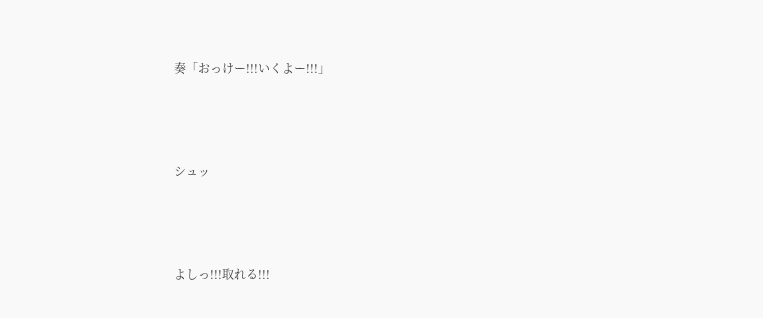奏「おっけー!!!いくよー!!!」



シュッ



よしっ!!!取れる!!!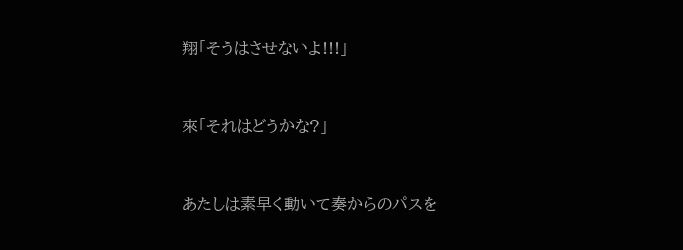翔「そうはさせないよ!!!」



來「それはどうかな?」



あたしは素早く動いて奏からのパスを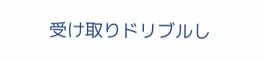受け取りドリブルし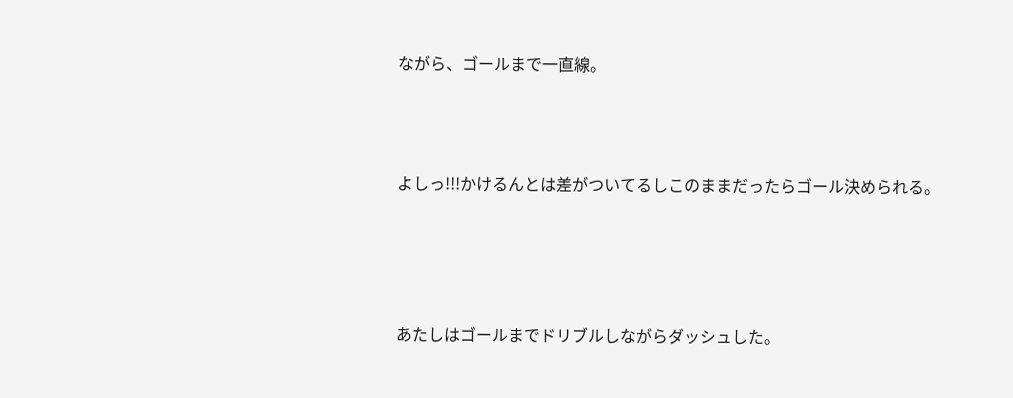ながら、ゴールまで一直線。



よしっ!!!かけるんとは差がついてるしこのままだったらゴール決められる。




あたしはゴールまでドリブルしながらダッシュした。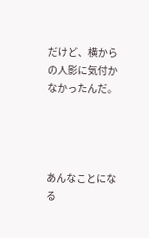だけど、横からの人影に気付かなかったんだ。




あんなことになる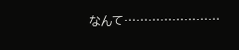なんて……………………